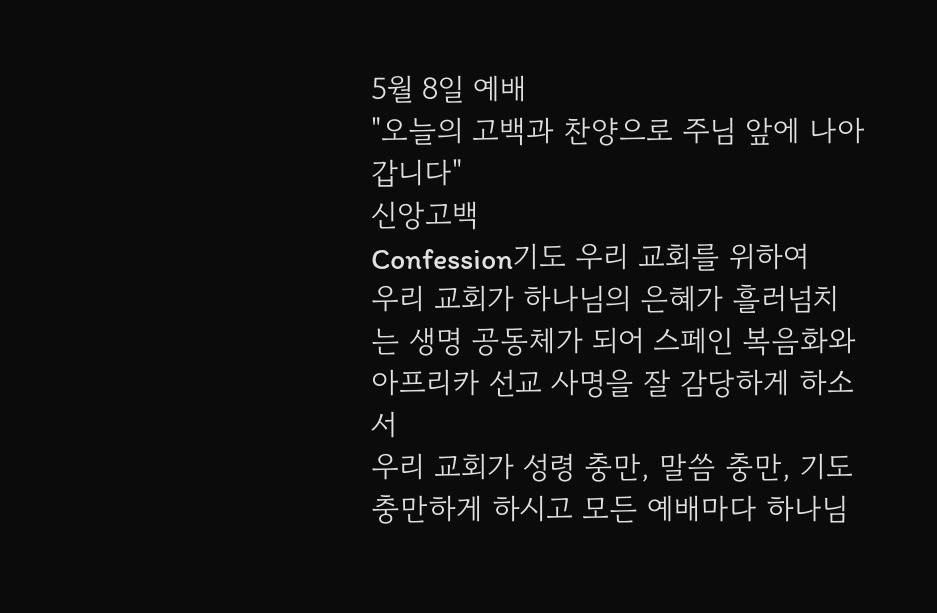5월 8일 예배
"오늘의 고백과 찬양으로 주님 앞에 나아갑니다"
신앙고백
Confession기도 우리 교회를 위하여
우리 교회가 하나님의 은혜가 흘러넘치는 생명 공동체가 되어 스페인 복음화와 아프리카 선교 사명을 잘 감당하게 하소서
우리 교회가 성령 충만, 말씀 충만, 기도 충만하게 하시고 모든 예배마다 하나님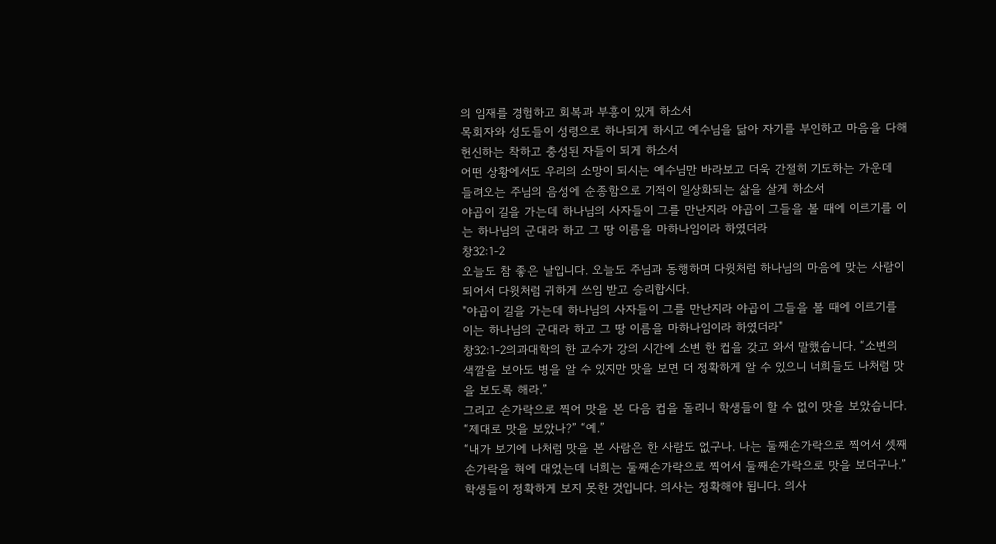의 임재를 경험하고 회복과 부흥이 있게 하소서
목회자와 성도들이 성령으로 하나되게 하시고 예수님을 닮아 자기를 부인하고 마음을 다해 헌신하는 착하고 충성된 자들이 되게 하소서
어떤 상황에서도 우리의 소망이 되시는 예수님만 바라보고 더욱 간절히 기도하는 가운데 들려오는 주님의 음성에 순종함으로 기적이 일상화되는 삶을 살게 하소서
야곱이 길을 가는데 하나님의 사자들이 그를 만난지라 야곱이 그들을 볼 때에 이르기를 이는 하나님의 군대라 하고 그 땅 이름을 마하나임이라 하였더라
창32:1-2
오늘도 참 좋은 날입니다. 오늘도 주님과 동행하며 다윗처럼 하나님의 마음에 맞는 사람이 되어서 다윗처럼 귀하게 쓰임 받고 승리합시다.
"야곱이 길을 가는데 하나님의 사자들이 그를 만난지라 야곱이 그들을 볼 때에 이르기를 이는 하나님의 군대라 하고 그 땅 이름을 마하나임이라 하였더라"
창32:1-2의과대학의 한 교수가 강의 시간에 소변 한 컵을 갖고 와서 말했습니다. “소변의 색깔을 보아도 병을 알 수 있지만 맛을 보면 더 정확하게 알 수 있으니 너희들도 나처럼 맛을 보도록 해라.”
그리고 손가락으로 찍어 맛을 본 다음 컵을 돌리니 학생들이 할 수 없이 맛을 보았습니다.
“제대로 맛을 보았나?” “예.”
“내가 보기에 나처럼 맛을 본 사람은 한 사람도 없구나. 나는 둘째손가락으로 찍어서 셋째손가락을 혀에 대었는데 너희는 둘째손가락으로 찍어서 둘째손가락으로 맛을 보더구나.” 학생들이 정확하게 보지 못한 것입니다. 의사는 정확해야 됩니다. 의사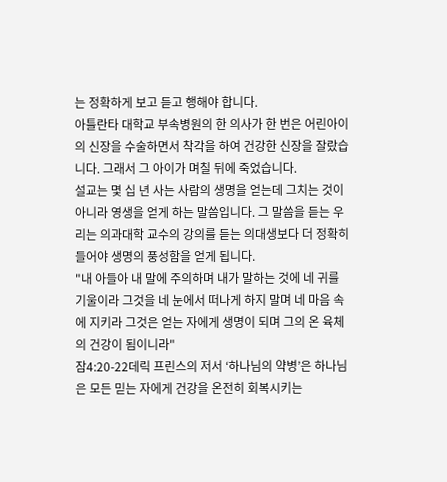는 정확하게 보고 듣고 행해야 합니다.
아틀란타 대학교 부속병원의 한 의사가 한 번은 어린아이의 신장을 수술하면서 착각을 하여 건강한 신장을 잘랐습니다. 그래서 그 아이가 며칠 뒤에 죽었습니다.
설교는 몇 십 년 사는 사람의 생명을 얻는데 그치는 것이 아니라 영생을 얻게 하는 말씀입니다. 그 말씀을 듣는 우리는 의과대학 교수의 강의를 듣는 의대생보다 더 정확히 들어야 생명의 풍성함을 얻게 됩니다.
"내 아들아 내 말에 주의하며 내가 말하는 것에 네 귀를 기울이라 그것을 네 눈에서 떠나게 하지 말며 네 마음 속에 지키라 그것은 얻는 자에게 생명이 되며 그의 온 육체의 건강이 됨이니라"
잠4:20-22데릭 프린스의 저서 ‘하나님의 약병’은 하나님은 모든 믿는 자에게 건강을 온전히 회복시키는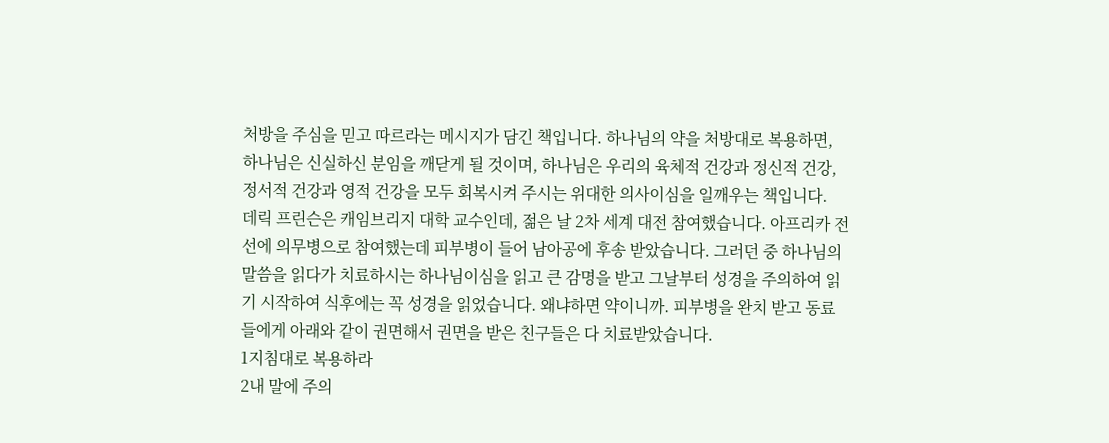처방을 주심을 믿고 따르라는 메시지가 담긴 책입니다. 하나님의 약을 처방대로 복용하면, 하나님은 신실하신 분임을 깨닫게 될 것이며, 하나님은 우리의 육체적 건강과 정신적 건강, 정서적 건강과 영적 건강을 모두 회복시켜 주시는 위대한 의사이심을 일깨우는 책입니다.
데릭 프린슨은 캐임브리지 대학 교수인데, 젊은 날 2차 세계 대전 참여했습니다. 아프리카 전선에 의무병으로 참여했는데 피부병이 들어 남아공에 후송 받았습니다. 그러던 중 하나님의 말씀을 읽다가 치료하시는 하나님이심을 읽고 큰 감명을 받고 그날부터 성경을 주의하여 읽기 시작하여 식후에는 꼭 성경을 읽었습니다. 왜냐하면 약이니까. 피부병을 완치 받고 동료들에게 아래와 같이 권면해서 권면을 받은 친구들은 다 치료받았습니다.
1지침대로 복용하라
2내 말에 주의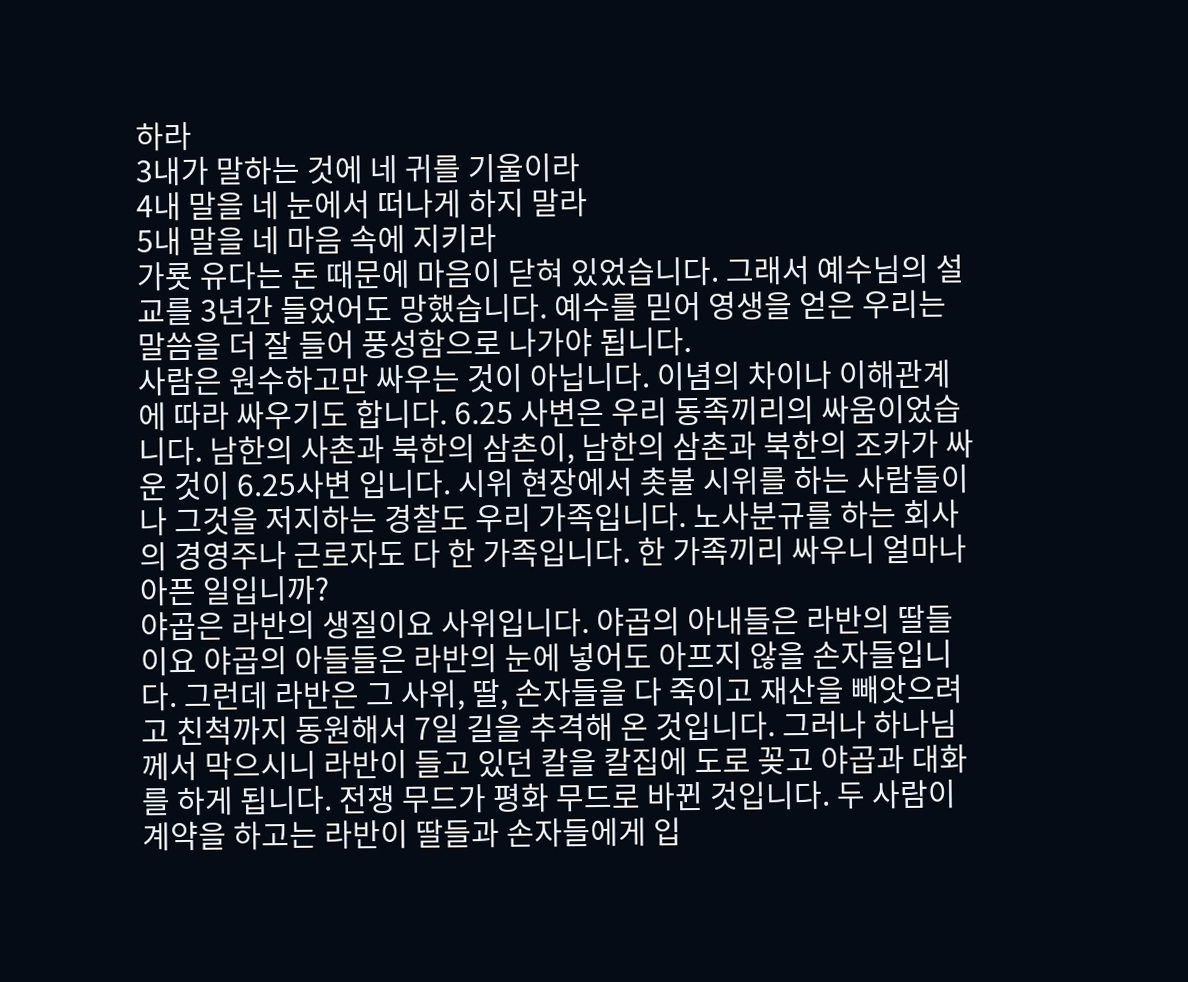하라
3내가 말하는 것에 네 귀를 기울이라
4내 말을 네 눈에서 떠나게 하지 말라
5내 말을 네 마음 속에 지키라
가룟 유다는 돈 때문에 마음이 닫혀 있었습니다. 그래서 예수님의 설교를 3년간 들었어도 망했습니다. 예수를 믿어 영생을 얻은 우리는 말씀을 더 잘 들어 풍성함으로 나가야 됩니다.
사람은 원수하고만 싸우는 것이 아닙니다. 이념의 차이나 이해관계에 따라 싸우기도 합니다. 6.25 사변은 우리 동족끼리의 싸움이었습니다. 남한의 사촌과 북한의 삼촌이, 남한의 삼촌과 북한의 조카가 싸운 것이 6.25사변 입니다. 시위 현장에서 촛불 시위를 하는 사람들이나 그것을 저지하는 경찰도 우리 가족입니다. 노사분규를 하는 회사의 경영주나 근로자도 다 한 가족입니다. 한 가족끼리 싸우니 얼마나 아픈 일입니까?
야곱은 라반의 생질이요 사위입니다. 야곱의 아내들은 라반의 딸들이요 야곱의 아들들은 라반의 눈에 넣어도 아프지 않을 손자들입니다. 그런데 라반은 그 사위, 딸, 손자들을 다 죽이고 재산을 빼앗으려고 친척까지 동원해서 7일 길을 추격해 온 것입니다. 그러나 하나님께서 막으시니 라반이 들고 있던 칼을 칼집에 도로 꽂고 야곱과 대화를 하게 됩니다. 전쟁 무드가 평화 무드로 바뀐 것입니다. 두 사람이 계약을 하고는 라반이 딸들과 손자들에게 입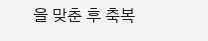을 맞춘 후 축복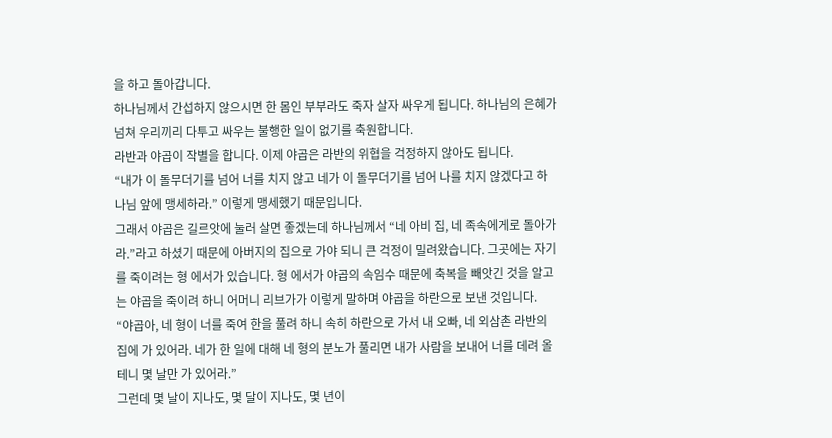을 하고 돌아갑니다.
하나님께서 간섭하지 않으시면 한 몸인 부부라도 죽자 살자 싸우게 됩니다. 하나님의 은혜가 넘쳐 우리끼리 다투고 싸우는 불행한 일이 없기를 축원합니다.
라반과 야곱이 작별을 합니다. 이제 야곱은 라반의 위협을 걱정하지 않아도 됩니다.
“내가 이 돌무더기를 넘어 너를 치지 않고 네가 이 돌무더기를 넘어 나를 치지 않겠다고 하나님 앞에 맹세하라.” 이렇게 맹세했기 때문입니다.
그래서 야곱은 길르앗에 눌러 살면 좋겠는데 하나님께서 “네 아비 집, 네 족속에게로 돌아가라.”라고 하셨기 때문에 아버지의 집으로 가야 되니 큰 걱정이 밀려왔습니다. 그곳에는 자기를 죽이려는 형 에서가 있습니다. 형 에서가 야곱의 속임수 때문에 축복을 빼앗긴 것을 알고는 야곱을 죽이려 하니 어머니 리브가가 이렇게 말하며 야곱을 하란으로 보낸 것입니다.
“야곱아, 네 형이 너를 죽여 한을 풀려 하니 속히 하란으로 가서 내 오빠, 네 외삼촌 라반의 집에 가 있어라. 네가 한 일에 대해 네 형의 분노가 풀리면 내가 사람을 보내어 너를 데려 올 테니 몇 날만 가 있어라.”
그런데 몇 날이 지나도, 몇 달이 지나도, 몇 년이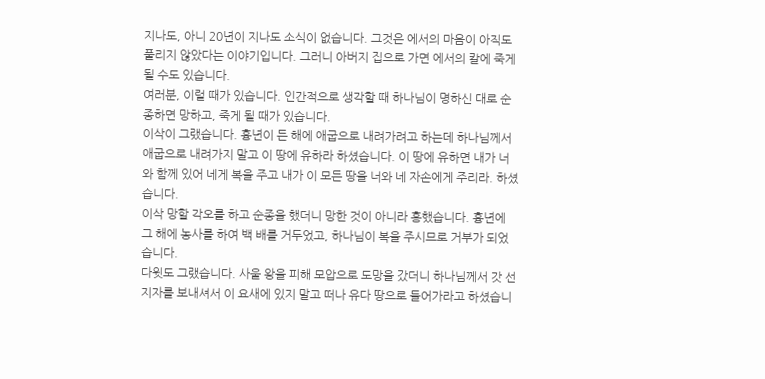지나도, 아니 20년이 지나도 소식이 없습니다. 그것은 에서의 마음이 아직도 풀리지 않았다는 이야기입니다. 그러니 아버지 집으로 가면 에서의 칼에 죽게 될 수도 있습니다.
여러분, 이럴 때가 있습니다. 인간적으로 생각할 때 하나님이 명하신 대로 순종하면 망하고, 죽게 될 때가 있습니다.
이삭이 그랬습니다. 흉년이 든 해에 애굽으로 내려가려고 하는데 하나님께서 애굽으로 내려가지 말고 이 땅에 유하라 하셨습니다. 이 땅에 유하면 내가 너와 함께 있어 네게 복을 주고 내가 이 모든 땅을 너와 네 자손에게 주리라. 하셨습니다.
이삭 망할 각오를 하고 순종을 했더니 망한 것이 아니라 흥했습니다. 흉년에 그 해에 농사를 하여 백 배를 거두었고, 하나님이 복을 주시므로 거부가 되었습니다.
다윗도 그랬습니다. 사울 왕을 피해 모압으로 도망을 갔더니 하나님께서 갓 선지자를 보내셔서 이 요새에 있지 말고 떠나 유다 땅으로 들어가라고 하셨습니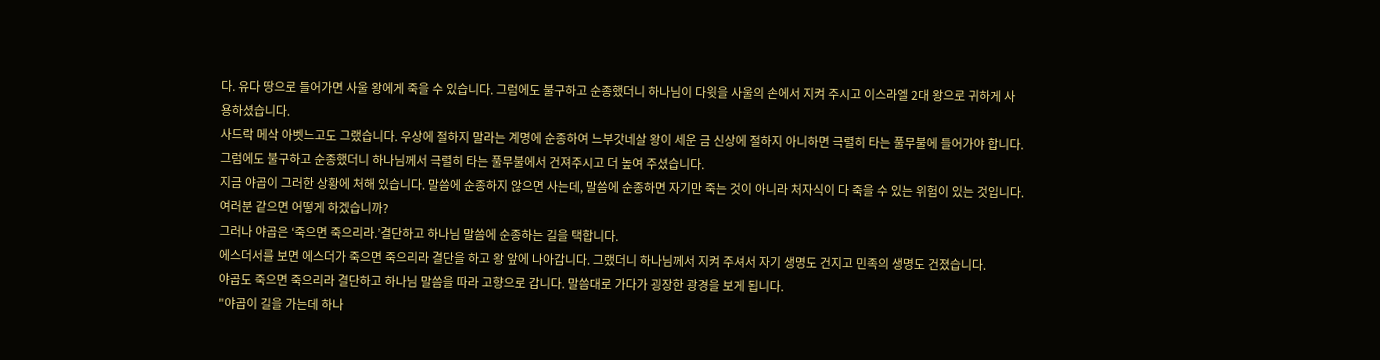다. 유다 땅으로 들어가면 사울 왕에게 죽을 수 있습니다. 그럼에도 불구하고 순종했더니 하나님이 다윗을 사울의 손에서 지켜 주시고 이스라엘 2대 왕으로 귀하게 사용하셨습니다.
사드락 메삭 아벳느고도 그랬습니다. 우상에 절하지 말라는 계명에 순종하여 느부갓네살 왕이 세운 금 신상에 절하지 아니하면 극렬히 타는 풀무불에 들어가야 합니다. 그럼에도 불구하고 순종했더니 하나님께서 극렬히 타는 풀무불에서 건져주시고 더 높여 주셨습니다.
지금 야곱이 그러한 상황에 처해 있습니다. 말씀에 순종하지 않으면 사는데, 말씀에 순종하면 자기만 죽는 것이 아니라 처자식이 다 죽을 수 있는 위험이 있는 것입니다. 여러분 같으면 어떻게 하겠습니까?
그러나 야곱은 ‘죽으면 죽으리라.’결단하고 하나님 말씀에 순종하는 길을 택합니다.
에스더서를 보면 에스더가 죽으면 죽으리라 결단을 하고 왕 앞에 나아갑니다. 그랬더니 하나님께서 지켜 주셔서 자기 생명도 건지고 민족의 생명도 건졌습니다.
야곱도 죽으면 죽으리라 결단하고 하나님 말씀을 따라 고향으로 갑니다. 말씀대로 가다가 굉장한 광경을 보게 됩니다.
"야곱이 길을 가는데 하나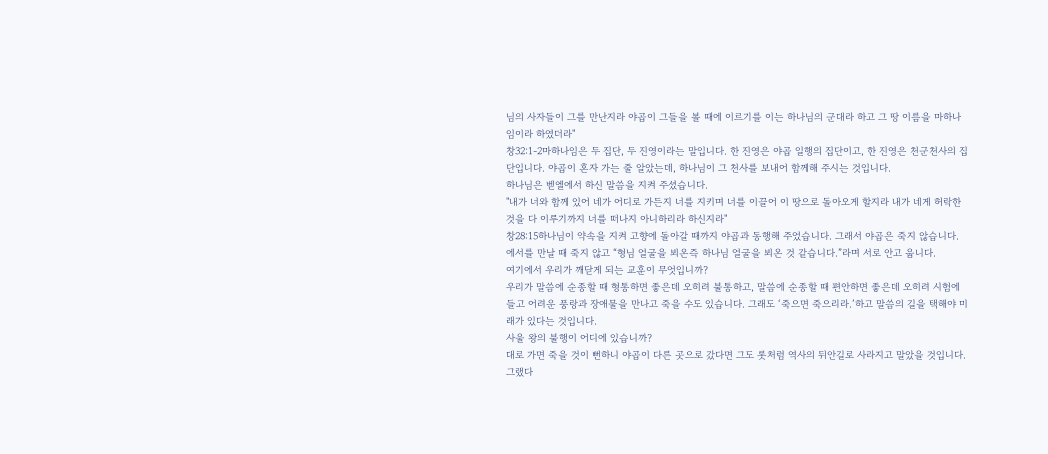님의 사자들이 그를 만난지라 야곱이 그들을 볼 때에 이르기를 이는 하나님의 군대라 하고 그 땅 이름을 마하나임이라 하였더라"
창32:1-2마하나임은 두 집단, 두 진영이라는 말입니다. 한 진영은 야곱 일행의 집단이고, 한 진영은 천군천사의 집단입니다. 야곱이 혼자 가는 줄 알았는데, 하나님이 그 천사를 보내어 함께해 주시는 것입니다.
하나님은 벧엘에서 하신 말씀을 지켜 주셨습니다.
"내가 너와 함께 있어 네가 어디로 가든지 너를 지키며 너를 이끌어 이 땅으로 돌아오게 할지라 내가 네게 허락한 것을 다 이루기까지 너를 떠나지 아니하리라 하신지라"
창28:15하나님이 약속을 지켜 고향에 돌아갈 때까지 야곱과 동행해 주었습니다. 그래서 야곱은 죽지 않습니다. 에서를 만날 때 죽지 않고 “형님 얼굴을 뵈온즉 하나님 얼굴을 뵈온 것 같습니다.”라며 서로 안고 웁니다.
여기에서 우리가 깨닫게 되는 교훈이 무엇입니까?
우리가 말씀에 순종할 때 형통하면 좋은데 오히려 불통하고, 말씀에 순종할 때 편안하면 좋은데 오히려 시험에 들고 어려운 풍랑과 장애물을 만나고 죽을 수도 있습니다. 그래도 ‘죽으면 죽으리라.’하고 말씀의 길을 택해야 미래가 있다는 것입니다.
사울 왕의 불행이 어디에 있습니까?
대로 가면 죽을 것이 뻔하니 야곱이 다른 곳으로 갔다면 그도 롯처럼 역사의 뒤안길로 사라지고 말았을 것입니다. 그랬다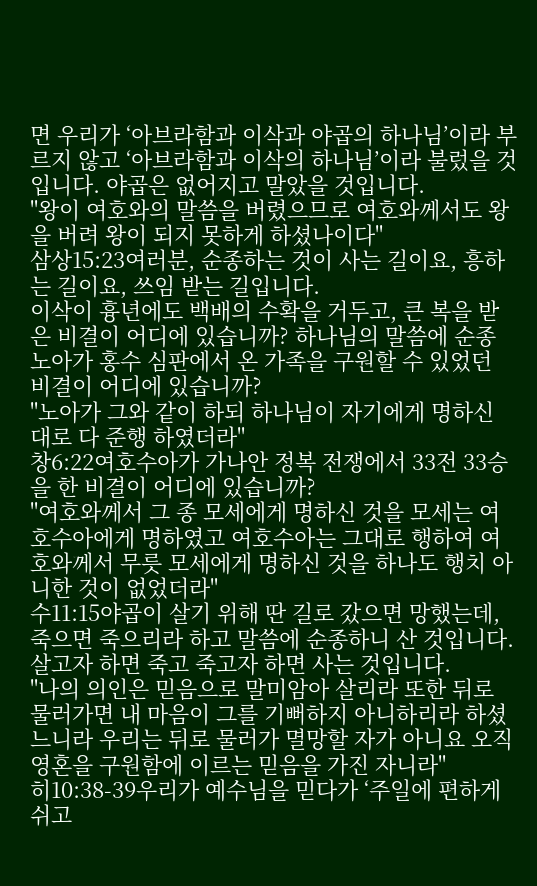면 우리가 ‘아브라함과 이삭과 야곱의 하나님’이라 부르지 않고 ‘아브라함과 이삭의 하나님’이라 불렀을 것입니다. 야곱은 없어지고 말았을 것입니다.
"왕이 여호와의 말씀을 버렸으므로 여호와께서도 왕을 버려 왕이 되지 못하게 하셨나이다"
삼상15:23여러분, 순종하는 것이 사는 길이요, 흥하는 길이요, 쓰임 받는 길입니다.
이삭이 흉년에도 백배의 수확을 거두고, 큰 복을 받은 비결이 어디에 있습니까? 하나님의 말씀에 순종
노아가 홍수 심판에서 온 가족을 구원할 수 있었던 비결이 어디에 있습니까?
"노아가 그와 같이 하되 하나님이 자기에게 명하신 대로 다 준행 하였더라"
창6:22여호수아가 가나안 정복 전쟁에서 33전 33승을 한 비결이 어디에 있습니까?
"여호와께서 그 종 모세에게 명하신 것을 모세는 여호수아에게 명하였고 여호수아는 그대로 행하여 여호와께서 무릇 모세에게 명하신 것을 하나도 행치 아니한 것이 없었더라"
수11:15야곱이 살기 위해 딴 길로 갔으면 망했는데, 죽으면 죽으리라 하고 말씀에 순종하니 산 것입니다. 살고자 하면 죽고 죽고자 하면 사는 것입니다.
"나의 의인은 믿음으로 말미암아 살리라 또한 뒤로 물러가면 내 마음이 그를 기뻐하지 아니하리라 하셨느니라 우리는 뒤로 물러가 멸망할 자가 아니요 오직 영혼을 구원함에 이르는 믿음을 가진 자니라"
히10:38-39우리가 예수님을 믿다가 ‘주일에 편하게 쉬고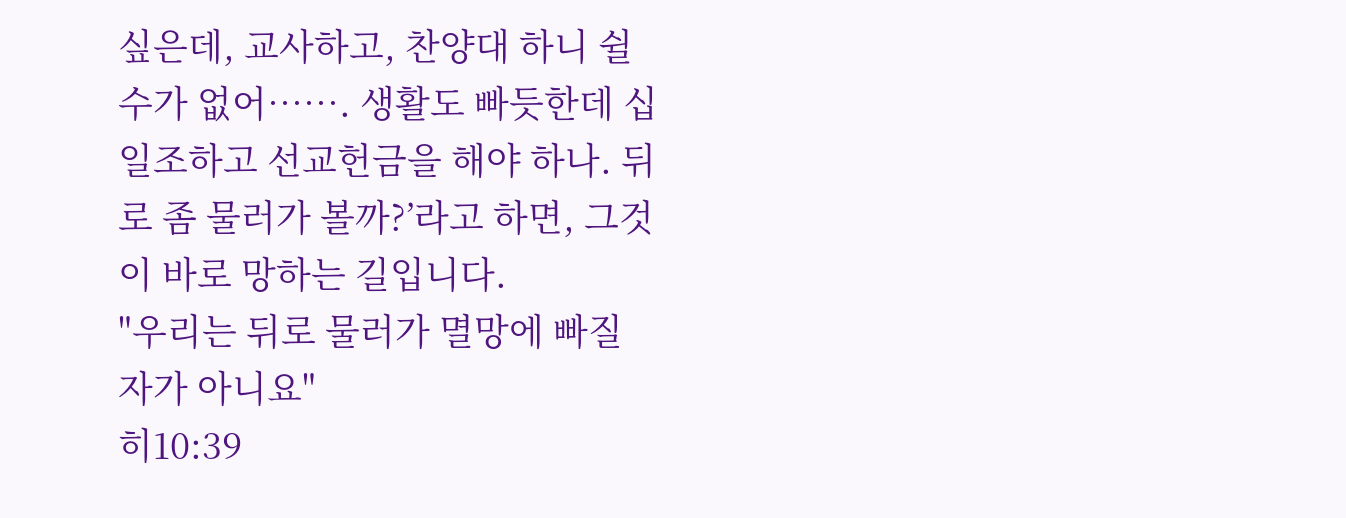싶은데, 교사하고, 찬양대 하니 쉴 수가 없어……. 생활도 빠듯한데 십일조하고 선교헌금을 해야 하나. 뒤로 좀 물러가 볼까?’라고 하면, 그것이 바로 망하는 길입니다.
"우리는 뒤로 물러가 멸망에 빠질 자가 아니요"
히10:39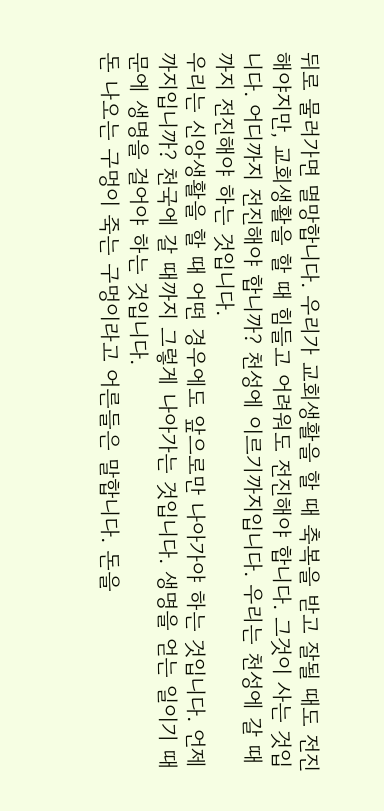뒤로 물러가면 멸망합니다. 우리가 교회생활을 할 때 축복을 받고 잘될 때도 전진해야지만, 교회생활을 할 때 힘들고 어려워도 전진해야 합니다. 그것이 사는 것입니다. 어디까지 전진해야 합니까? 천성에 이르기까지입니다. 우리는 천성에 갈 때까지 전진해야 하는 것입니다.
우리는 신앙생활을 할 때 어떤 경우에도 앞으로만 나아가야 하는 것입니다. 언제까지입니까? 천국에 갈 때까지 그렇게 나아가는 것입니다. 생명을 얻는 일이기 때문에 생명을 걸어야 하는 것입니다.
돈 나오는 구멍이 죽는 구멍이라고 어른들은 말합니다. 돈을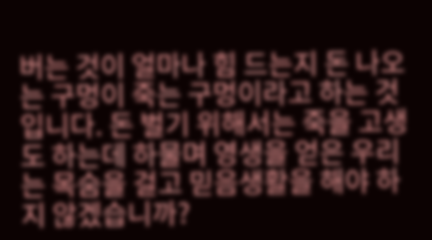버는 것이 얼마나 힘 드는지 돈 나오는 구멍이 죽는 구멍이라고 하는 것입니다. 돈 벌기 위해서는 죽을 고생도 하는데 하물며 영생을 얻은 우리는 목숨을 걸고 믿음생활을 해야 하지 않겠습니까?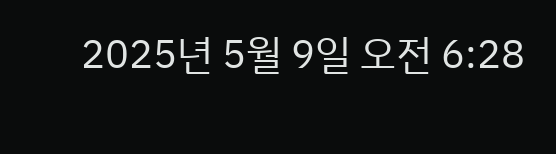2025년 5월 9일 오전 6:28